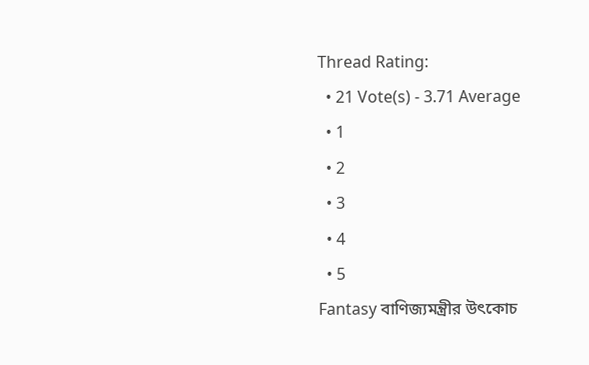Thread Rating:
  • 21 Vote(s) - 3.71 Average
  • 1
  • 2
  • 3
  • 4
  • 5
Fantasy বাণিজ্যমন্ত্রীর উৎকোচ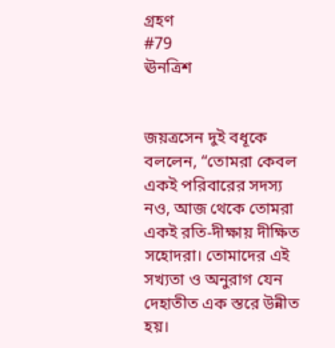গ্রহণ
#79
ঊনত্রিশ


জয়ত্রসেন দুই বধূকে বললেন, “তোমরা কেবল একই পরিবারের সদস্য নও, আজ থেকে তোমরা একই রতি-দীক্ষায় দীক্ষিত সহোদরা। তোমাদের এই সখ্যতা ও অনুরাগ যেন দেহাতীত এক স্তরে উন্নীত হয়।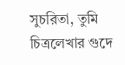সুচরিতা, তুমি চিত্রলেখার গুদে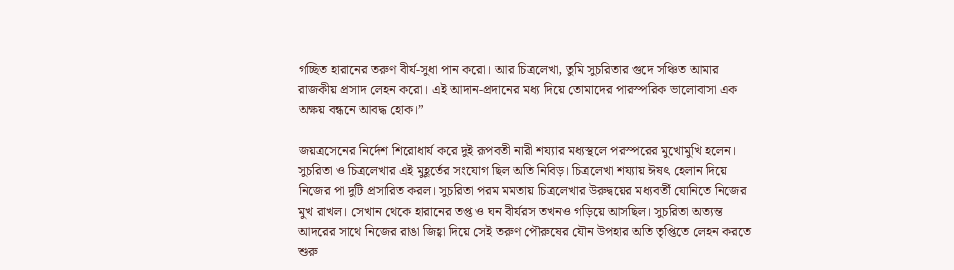গচ্ছিত হারানের তরুণ বীর্য-সুধা পান করো। আর চিত্রলেখা, তুমি সুচরিতার গুদে সঞ্চিত আমার রাজকীয় প্রসাদ লেহন করো। এই আদান-প্রদানের মধ্য দিয়ে তোমাদের পারস্পরিক ভালোবাসা এক অক্ষয় বন্ধনে আবদ্ধ হোক।”

জয়ত্রসেনের নির্দেশ শিরোধার্য করে দুই রূপবতী নারী শয্যার মধ্যস্থলে পরস্পরের মুখোমুখি হলেন। সুচরিতা ও চিত্রলেখার এই মুহূর্তের সংযোগ ছিল অতি নিবিড়। চিত্রলেখা শয্যায় ঈষৎ হেলান দিয়ে নিজের পা দুটি প্রসারিত করল। সুচরিতা পরম মমতায় চিত্রলেখার উরুদ্বয়ের মধ্যবর্তী যোনিতে নিজের মুখ রাখল। সেখান থেকে হারানের তপ্ত ও ঘন বীর্যরস তখনও গড়িয়ে আসছিল। সুচরিতা অত্যন্ত আদরের সাথে নিজের রাঙা জিহ্বা দিয়ে সেই তরুণ পৌরুষের যৌন উপহার অতি তৃপ্তিতে লেহন করতে শুরু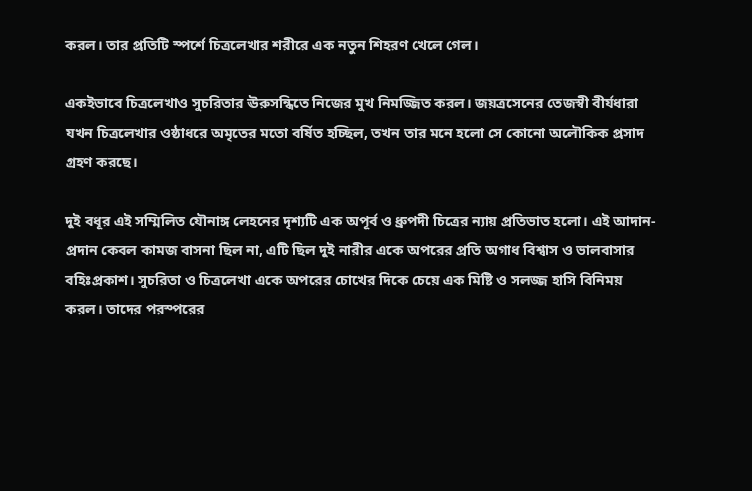করল। তার প্রতিটি স্পর্শে চিত্রলেখার শরীরে এক নতুন শিহরণ খেলে গেল।

একইভাবে চিত্রলেখাও সুচরিতার ঊরুসন্ধিতে নিজের মুখ নিমজ্জিত করল। জয়ত্রসেনের তেজস্বী বীর্যধারা যখন চিত্রলেখার ওষ্ঠাধরে অমৃতের মতো বর্ষিত হচ্ছিল, তখন তার মনে হলো সে কোনো অলৌকিক প্রসাদ গ্রহণ করছে।

দুই বধূর এই সম্মিলিত যৌনাঙ্গ লেহনের দৃশ্যটি এক অপূর্ব ও ধ্রুপদী চিত্রের ন্যায় প্রতিভাত হলো। এই আদান-প্রদান কেবল কামজ বাসনা ছিল না, এটি ছিল দুই নারীর একে অপরের প্রতি অগাধ বিশ্বাস ও ভালবাসার বহিঃপ্রকাশ। সুচরিতা ও চিত্রলেখা একে অপরের চোখের দিকে চেয়ে এক মিষ্টি ও সলজ্জ হাসি বিনিময় করল। তাদের পরস্পরের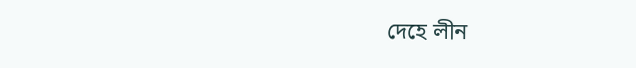দেহে লীন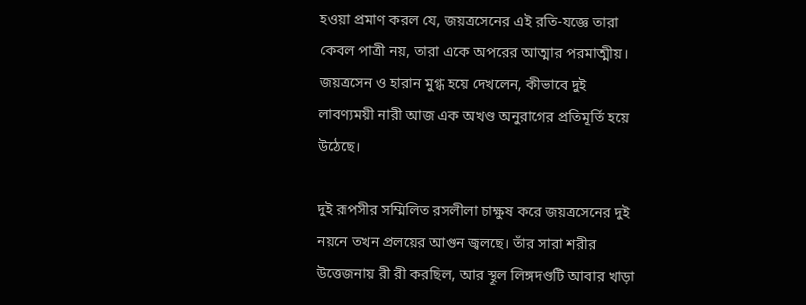হওয়া প্রমাণ করল যে, জয়ত্রসেনের এই রতি-যজ্ঞে তারা কেবল পাত্রী নয়, তারা একে অপরের আত্মার পরমাত্মীয়। জয়ত্রসেন ও হারান মুগ্ধ হয়ে দেখলেন, কীভাবে দুই লাবণ্যময়ী নারী আজ এক অখণ্ড অনুরাগের প্রতিমূর্তি হয়ে উঠেছে।

দুই রূপসীর সম্মিলিত রসলীলা চাক্ষুষ করে জয়ত্রসেনের দুই নয়নে তখন প্রলয়ের আগুন জ্বলছে। তাঁর সারা শরীর উত্তেজনায় রী রী করছিল, আর স্থূল লিঙ্গদণ্ডটি আবার খাড়া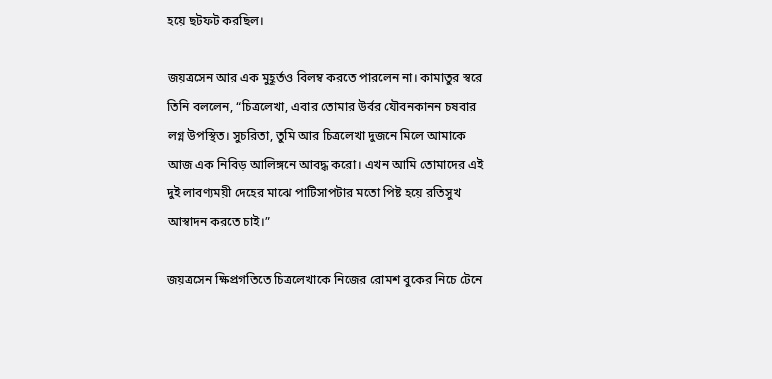হয়ে ছটফট করছিল।

জয়ত্রসেন আর এক মুহূর্তও বিলম্ব করতে পারলেন না। কামাতুর স্বরে তিনি বললেন, “চিত্রলেখা, এবার তোমার উর্বর যৌবনকানন চষবার লগ্ন উপস্থিত। সুচরিতা, তুমি আর চিত্রলেখা দুজনে মিলে আমাকে আজ এক নিবিড় আলিঙ্গনে আবদ্ধ করো। এখন আমি তোমাদের এই দুই লাবণ্যময়ী দেহের মাঝে পাটিসাপটার মতো পিষ্ট হয়ে রতিসুখ আস্বাদন করতে চাই।”

জয়ত্রসেন ক্ষিপ্রগতিতে চিত্রলেখাকে নিজের রোমশ বুকের নিচে টেনে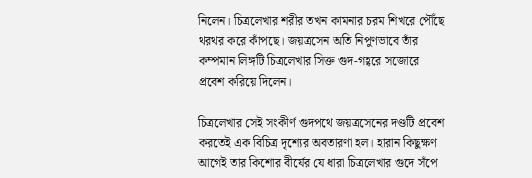নিলেন। চিত্রলেখার শরীর তখন কামনার চরম শিখরে পৌঁছে থরথর করে কাঁপছে। জয়ত্রসেন অতি নিপুণভাবে তাঁর কম্পমান লিঙ্গটি চিত্রলেখার সিক্ত গুদ-গহ্বরে সজোরে প্রবেশ করিয়ে দিলেন।

চিত্রলেখার সেই সংকীর্ণ গুদপথে জয়ত্রসেনের দণ্ডটি প্রবেশ করতেই এক বিচিত্র দৃশ্যের অবতারণা হল। হারান কিছুক্ষণ আগেই তার কিশোর বীর্যের যে ধারা চিত্রলেখার গুদে সঁপে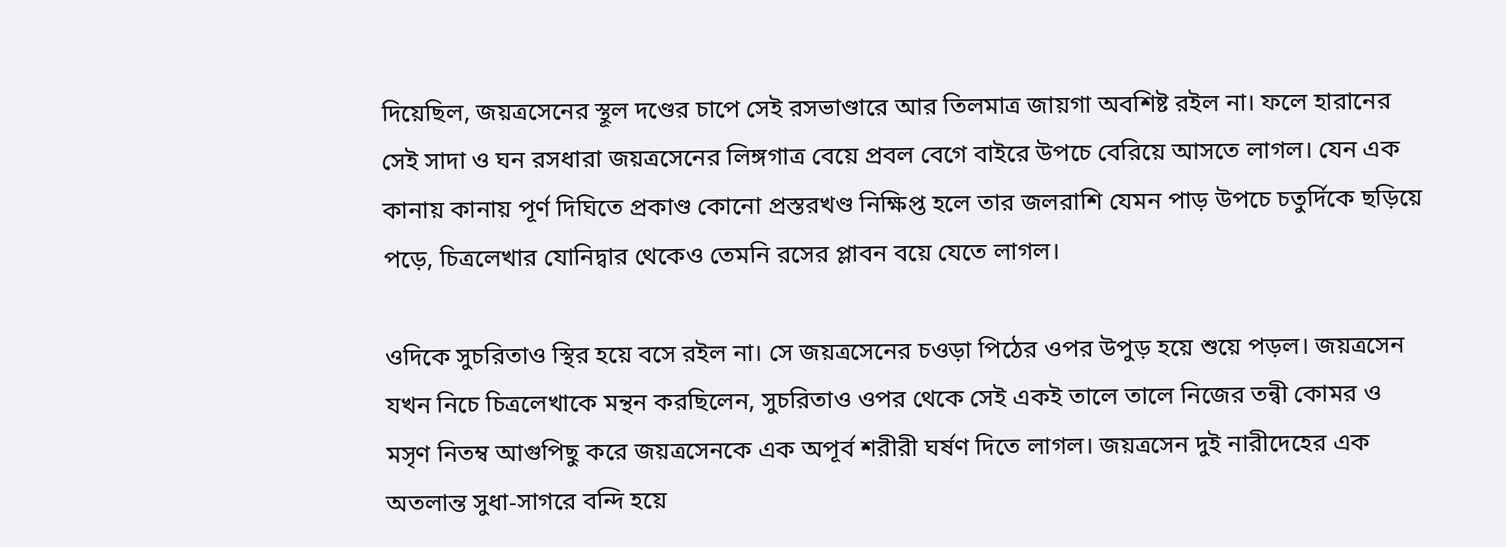দিয়েছিল, জয়ত্রসেনের স্থূল দণ্ডের চাপে সেই রসভাণ্ডারে আর তিলমাত্র জায়গা অবশিষ্ট রইল না। ফলে হারানের সেই সাদা ও ঘন রসধারা জয়ত্রসেনের লিঙ্গগাত্র বেয়ে প্রবল বেগে বাইরে উপচে বেরিয়ে আসতে লাগল। যেন এক কানায় কানায় পূর্ণ দিঘিতে প্রকাণ্ড কোনো প্রস্তরখণ্ড নিক্ষিপ্ত হলে তার জলরাশি যেমন পাড় উপচে চতুর্দিকে ছড়িয়ে পড়ে, চিত্রলেখার যোনিদ্বার থেকেও তেমনি রসের প্লাবন বয়ে যেতে লাগল।

ওদিকে সুচরিতাও স্থির হয়ে বসে রইল না। সে জয়ত্রসেনের চওড়া পিঠের ওপর উপুড় হয়ে শুয়ে পড়ল। জয়ত্রসেন যখন নিচে চিত্রলেখাকে মন্থন করছিলেন, সুচরিতাও ওপর থেকে সেই একই তালে তালে নিজের তন্বী কোমর ও মসৃণ নিতম্ব আগুপিছু করে জয়ত্রসেনকে এক অপূর্ব শরীরী ঘর্ষণ দিতে লাগল। জয়ত্রসেন দুই নারীদেহের এক অতলান্ত সুধা-সাগরে বন্দি হয়ে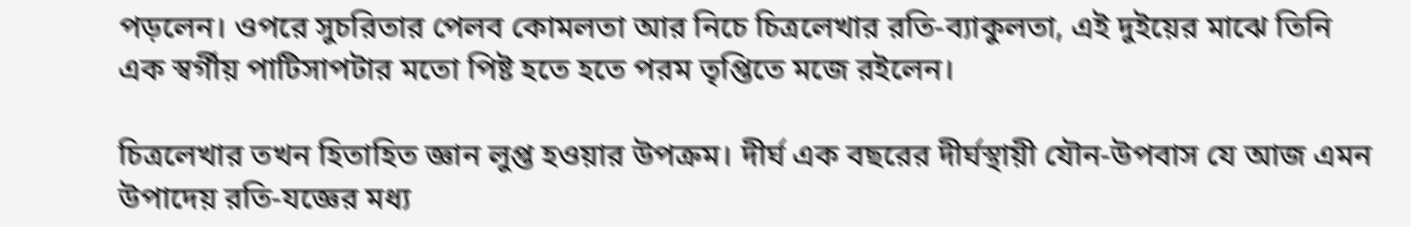পড়লেন। ওপরে সুচরিতার পেলব কোমলতা আর নিচে চিত্রলেখার রতি-ব্যাকুলতা, এই দুইয়ের মাঝে তিনি এক স্বর্গীয় পাটিসাপটার মতো পিষ্ট হতে হতে পরম তৃপ্তিতে মজে রইলেন।

চিত্রলেখার তখন হিতাহিত জ্ঞান লুপ্ত হওয়ার উপক্রম। দীর্ঘ এক বছরের দীর্ঘস্থায়ী যৌন-উপবাস যে আজ এমন উপাদেয় রতি-যজ্ঞের মধ্য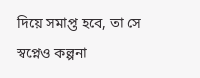দিয়ে সমাপ্ত হবে, তা সে স্বপ্নেও কল্পনা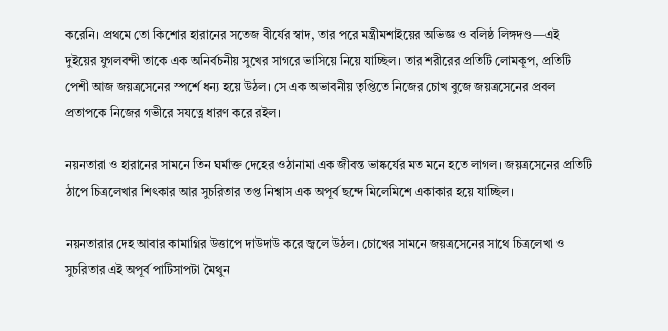করেনি। প্রথমে তো কিশোর হারানের সতেজ বীর্যের স্বাদ, তার পরে মন্ত্রীমশাইয়ের অভিজ্ঞ ও বলিষ্ঠ লিঙ্গদণ্ড—এই দুইয়ের যুগলবন্দী তাকে এক অনির্বচনীয় সুখের সাগরে ভাসিয়ে নিয়ে যাচ্ছিল। তার শরীরের প্রতিটি লোমকূপ, প্রতিটি পেশী আজ জয়ত্রসেনের স্পর্শে ধন্য হয়ে উঠল। সে এক অভাবনীয় তৃপ্তিতে নিজের চোখ বুজে জয়ত্রসেনের প্রবল প্রতাপকে নিজের গভীরে সযত্নে ধারণ করে রইল।

নয়নতারা ও হারানের সামনে তিন ঘর্মাক্ত দেহের ওঠানামা এক জীবন্ত ভাষ্কর্যের মত মনে হতে লাগল। জয়ত্রসেনের প্রতিটি ঠাপে চিত্রলেখার শিৎকার আর সুচরিতার তপ্ত নিশ্বাস এক অপূর্ব ছন্দে মিলেমিশে একাকার হয়ে যাচ্ছিল।

নয়নতারার দেহ আবার কামাগ্নির উত্তাপে দাউদাউ করে জ্বলে উঠল। চোখের সামনে জয়ত্রসেনের সাথে চিত্রলেখা ও সুচরিতার এই অপূর্ব পাটিসাপটা মৈথুন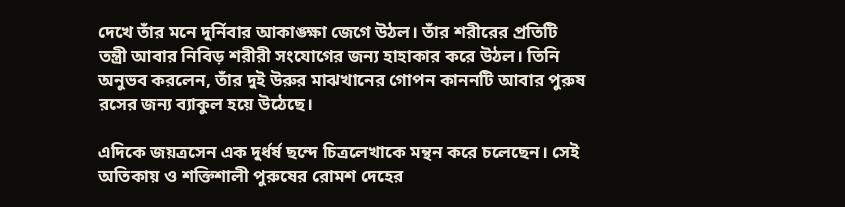দেখে তাঁর মনে দুর্নিবার আকাঙ্ক্ষা জেগে উঠল। তাঁর শরীরের প্রতিটি তন্ত্রী আবার নিবিড় শরীরী সংযোগের জন্য হাহাকার করে উঠল। তিনি অনুভব করলেন, তাঁর দুই উরুর মাঝখানের গোপন কাননটি আবার পুরুষ রসের জন্য ব্যাকুল হয়ে উঠেছে।

এদিকে জয়ত্রসেন এক দুর্ধর্ষ ছন্দে চিত্রলেখাকে মন্থন করে চলেছেন। সেই অতিকায় ও শক্তিশালী পুরুষের রোমশ দেহের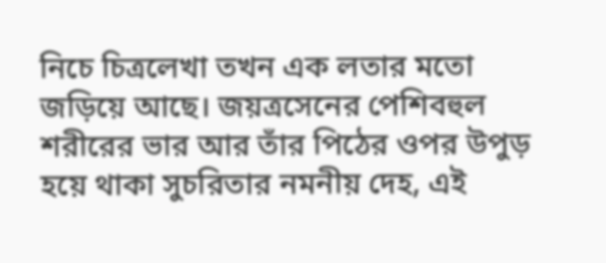নিচে চিত্রলেখা তখন এক লতার মতো জড়িয়ে আছে। জয়ত্রসেনের পেশিবহুল শরীরের ভার আর তাঁর পিঠের ওপর উপুড় হয়ে থাকা সুচরিতার নমনীয় দেহ, এই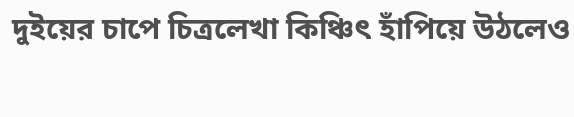দুইয়ের চাপে চিত্রলেখা কিঞ্চিৎ হাঁপিয়ে উঠলেও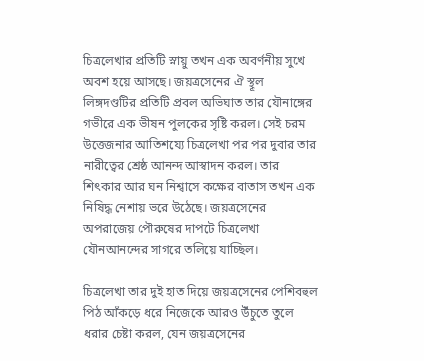চিত্রলেখার প্রতিটি স্নায়ু তখন এক অবর্ণনীয় সুখে অবশ হয়ে আসছে। জয়ত্রসেনের ঐ স্থূল লিঙ্গদণ্ডটির প্রতিটি প্রবল অভিঘাত তার যৌনাঙ্গের গভীরে এক ভীষন পুলকের সৃষ্টি করল। সেই চরম উত্তেজনার আতিশয্যে চিত্রলেখা পর পর দুবার তার নারীত্বের শ্রেষ্ঠ আনন্দ আস্বাদন করল। তার শিৎকার আর ঘন নিশ্বাসে কক্ষের বাতাস তখন এক নিষিদ্ধ নেশায় ভরে উঠেছে। জয়ত্রসেনের অপরাজেয় পৌরুষের দাপটে চিত্রলেখা যৌনআনন্দের সাগরে তলিয়ে যাচ্ছিল।

চিত্রলেখা তার দুই হাত দিয়ে জয়ত্রসেনের পেশিবহুল পিঠ আঁকড়ে ধরে নিজেকে আরও উঁচুতে তুলে ধরার চেষ্টা করল, যেন জয়ত্রসেনের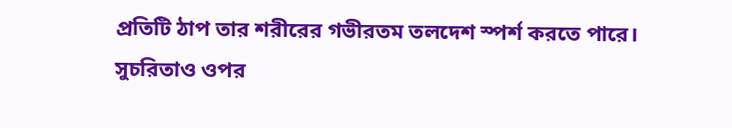প্রতিটি ঠাপ তার শরীরের গভীরতম তলদেশ স্পর্শ করতে পারে। সুচরিতাও ওপর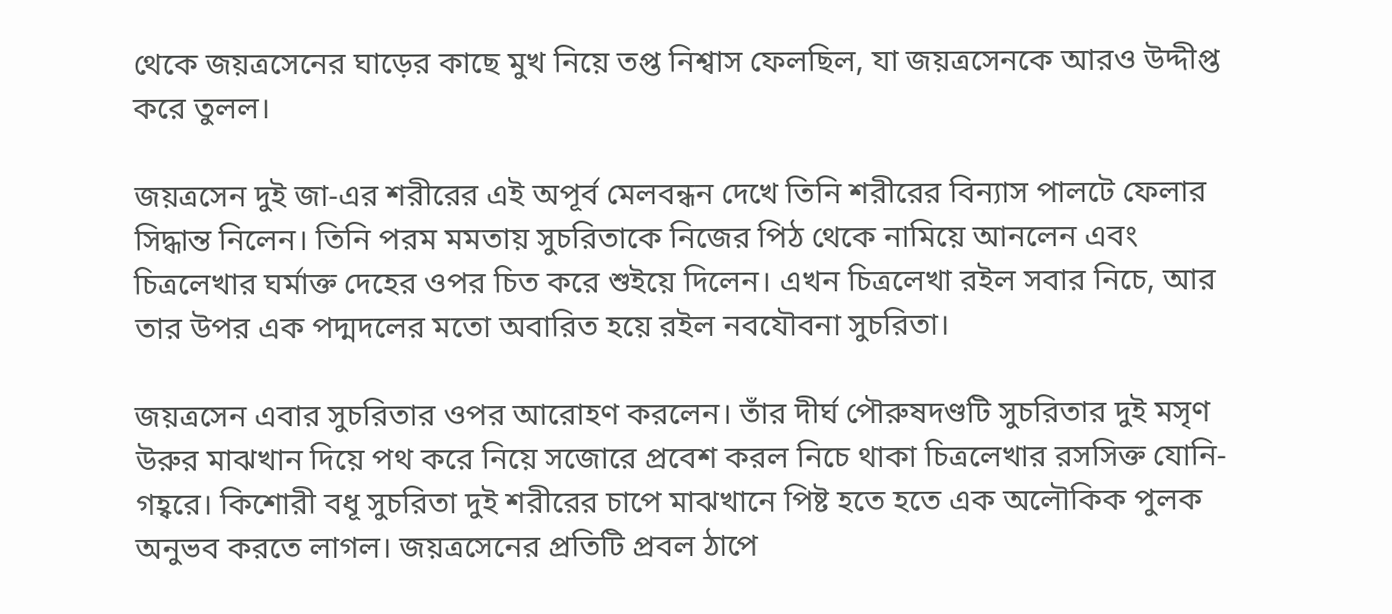থেকে জয়ত্রসেনের ঘাড়ের কাছে মুখ নিয়ে তপ্ত নিশ্বাস ফেলছিল, যা জয়ত্রসেনকে আরও উদ্দীপ্ত করে তুলল।

জয়ত্রসেন দুই জা-এর শরীরের এই অপূর্ব মেলবন্ধন দেখে তিনি শরীরের বিন্যাস পালটে ফেলার সিদ্ধান্ত নিলেন। তিনি পরম মমতায় সুচরিতাকে নিজের পিঠ থেকে নামিয়ে আনলেন এবং চিত্রলেখার ঘর্মাক্ত দেহের ওপর চিত করে শুইয়ে দিলেন। এখন চিত্রলেখা রইল সবার নিচে, আর তার উপর এক পদ্মদলের মতো অবারিত হয়ে রইল নবযৌবনা সুচরিতা।

জয়ত্রসেন এবার সুচরিতার ওপর আরোহণ করলেন। তাঁর দীর্ঘ পৌরুষদণ্ডটি সুচরিতার দুই মসৃণ উরুর মাঝখান দিয়ে পথ করে নিয়ে সজোরে প্রবেশ করল নিচে থাকা চিত্রলেখার রসসিক্ত যোনি-গহ্বরে। কিশোরী বধূ সুচরিতা দুই শরীরের চাপে মাঝখানে পিষ্ট হতে হতে এক অলৌকিক পুলক অনুভব করতে লাগল। জয়ত্রসেনের প্রতিটি প্রবল ঠাপে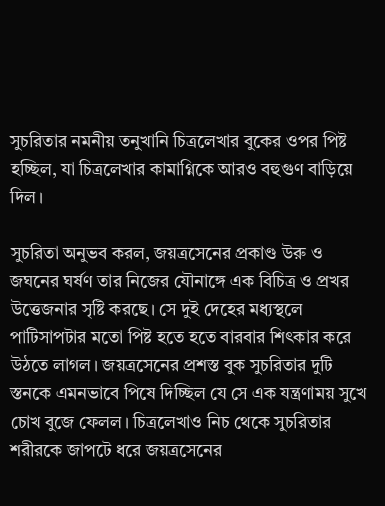সুচরিতার নমনীয় তনুখানি চিত্রলেখার বুকের ওপর পিষ্ট হচ্ছিল, যা চিত্রলেখার কামাগ্নিকে আরও বহুগুণ বাড়িয়ে দিল।

সুচরিতা অনুভব করল, জয়ত্রসেনের প্রকাণ্ড উরু ও জঘনের ঘর্ষণ তার নিজের যৌনাঙ্গে এক বিচিত্র ও প্রখর উত্তেজনার সৃষ্টি করছে। সে দুই দেহের মধ্যস্থলে পাটিসাপটার মতো পিষ্ট হতে হতে বারবার শিৎকার করে উঠতে লাগল। জয়ত্রসেনের প্রশস্ত বুক সুচরিতার দুটি স্তনকে এমনভাবে পিষে দিচ্ছিল যে সে এক যন্ত্রণাময় সুখে চোখ বুজে ফেলল। চিত্রলেখাও নিচ থেকে সুচরিতার শরীরকে জাপটে ধরে জয়ত্রসেনের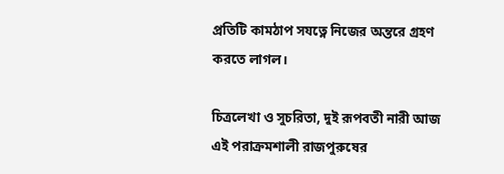প্রতিটি কামঠাপ সযত্নে নিজের অন্তরে গ্রহণ করতে লাগল।

চিত্রলেখা ও সুচরিতা, দুই রূপবতী নারী আজ এই পরাক্রমশালী রাজপুরুষের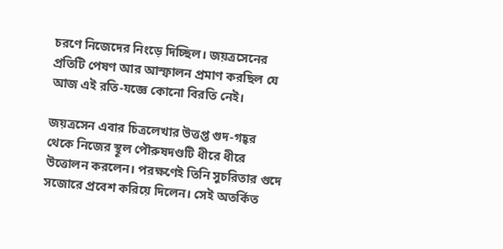চরণে নিজেদের নিংড়ে দিচ্ছিল। জয়ত্রসেনের প্রতিটি পেষণ আর আস্ফালন প্রমাণ করছিল যে আজ এই রতি-যজ্ঞে কোনো বিরতি নেই।

জয়ত্রসেন এবার চিত্রলেখার উত্তপ্ত গুদ-গহ্বর থেকে নিজের স্থূল পৌরুষদণ্ডটি ধীরে ধীরে উত্তোলন করলেন। পরক্ষণেই তিনি সুচরিতার গুদে সজোরে প্রবেশ করিয়ে দিলেন। সেই অতর্কিত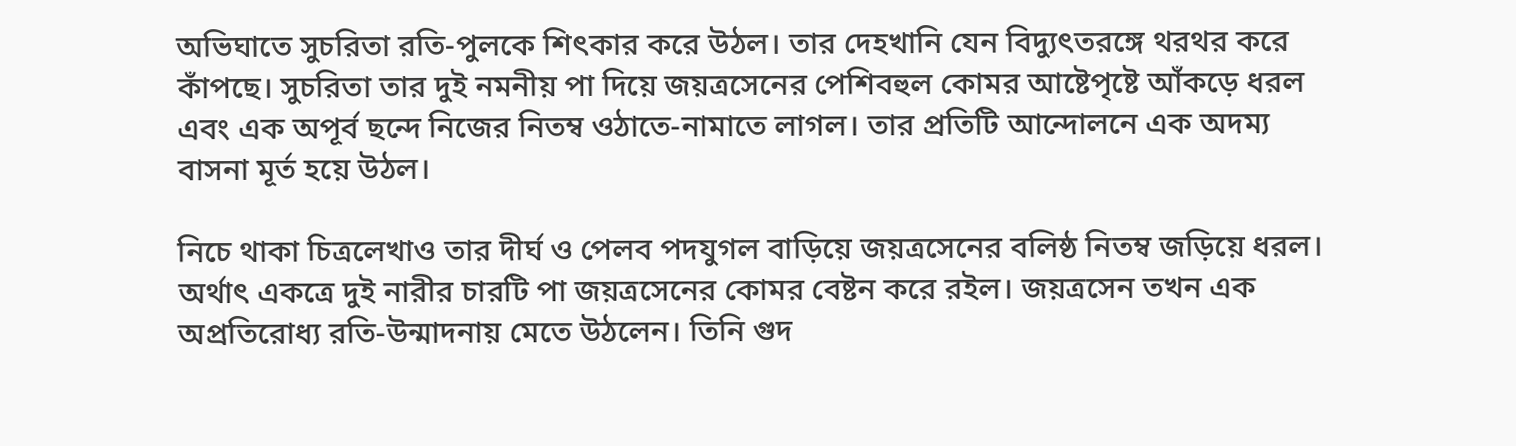অভিঘাতে সুচরিতা রতি-পুলকে শিৎকার করে উঠল। তার দেহখানি যেন বিদ্যুৎতরঙ্গে থরথর করে কাঁপছে। সুচরিতা তার দুই নমনীয় পা দিয়ে জয়ত্রসেনের পেশিবহুল কোমর আষ্টেপৃষ্টে আঁকড়ে ধরল এবং এক অপূর্ব ছন্দে নিজের নিতম্ব ওঠাতে-নামাতে লাগল। তার প্রতিটি আন্দোলনে এক অদম্য বাসনা মূর্ত হয়ে উঠল।

নিচে থাকা চিত্রলেখাও তার দীর্ঘ ও পেলব পদযুগল বাড়িয়ে জয়ত্রসেনের বলিষ্ঠ নিতম্ব জড়িয়ে ধরল। অর্থাৎ একত্রে দুই নারীর চারটি পা জয়ত্রসেনের কোমর বেষ্টন করে রইল। জয়ত্রসেন তখন এক অপ্রতিরোধ্য রতি-উন্মাদনায় মেতে উঠলেন। তিনি গুদ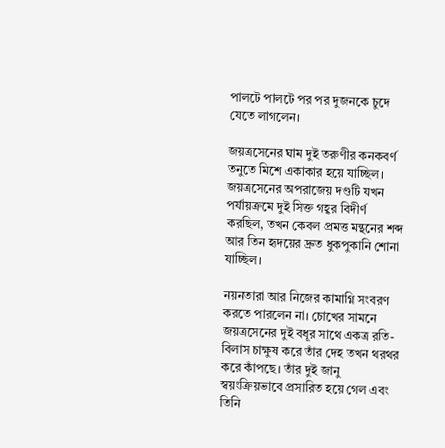পালটে পালটে পর পর দুজনকে চুদে যেতে লাগলেন।

জয়ত্রসেনের ঘাম দুই তরুণীর কনকবর্ণ তনুতে মিশে একাকার হয়ে যাচ্ছিল। জয়ত্রসেনের অপরাজেয় দণ্ডটি যখন পর্যায়ক্রমে দুই সিক্ত গহ্বর বিদীর্ণ করছিল, তখন কেবল প্রমত্ত মন্থনের শব্দ আর তিন হৃদয়ের দ্রুত ধুকপুকানি শোনা যাচ্ছিল।

নয়নতারা আর নিজের কামাগ্নি সংবরণ করতে পারলেন না। চোখের সামনে জয়ত্রসেনের দুই বধূর সাথে একত্র রতি-বিলাস চাক্ষুষ করে তাঁর দেহ তখন থরথর করে কাঁপছে। তাঁর দুই জানু স্বয়ংক্রিয়ভাবে প্রসারিত হয়ে গেল এবং তিনি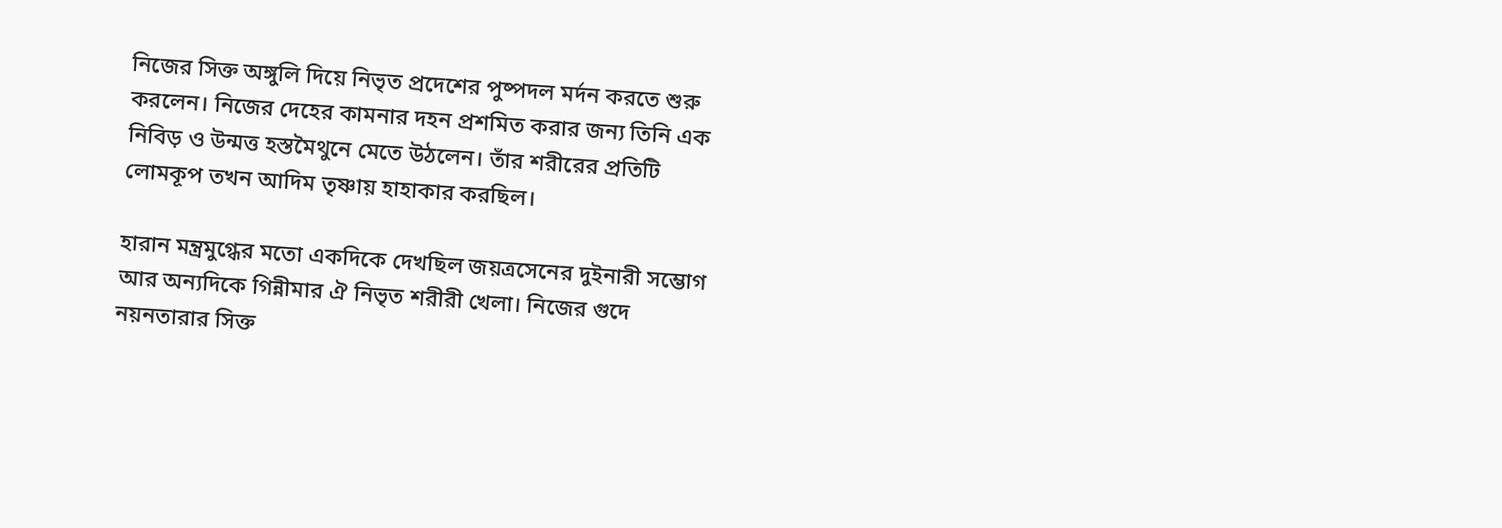নিজের সিক্ত অঙ্গুলি দিয়ে নিভৃত প্রদেশের পুষ্পদল মর্দন করতে শুরু করলেন। নিজের দেহের কামনার দহন প্রশমিত করার জন্য তিনি এক নিবিড় ও উন্মত্ত হস্তমৈথুনে মেতে উঠলেন। তাঁর শরীরের প্রতিটি লোমকূপ তখন আদিম তৃষ্ণায় হাহাকার করছিল।

হারান মন্ত্রমুগ্ধের মতো একদিকে দেখছিল জয়ত্রসেনের দুইনারী সম্ভোগ আর অন্যদিকে গিন্নীমার ঐ নিভৃত শরীরী খেলা। নিজের গুদে নয়নতারার সিক্ত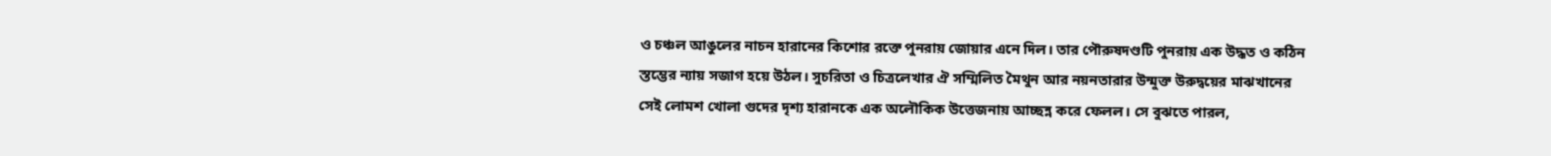ও চঞ্চল আঙুলের নাচন হারানের কিশোর রক্তে পুনরায় জোয়ার এনে দিল। তার পৌরুষদণ্ডটি পুনরায় এক উদ্ধত ও কঠিন স্তম্ভের ন্যায় সজাগ হয়ে উঠল। সুচরিতা ও চিত্রলেখার ঐ সম্মিলিত মৈথুন আর নয়নতারার উন্মুক্ত উরুদ্বয়ের মাঝখানের সেই লোমশ খোলা গুদের দৃশ্য হারানকে এক অলৌকিক উত্তেজনায় আচ্ছন্ন করে ফেলল। সে বুঝতে পারল,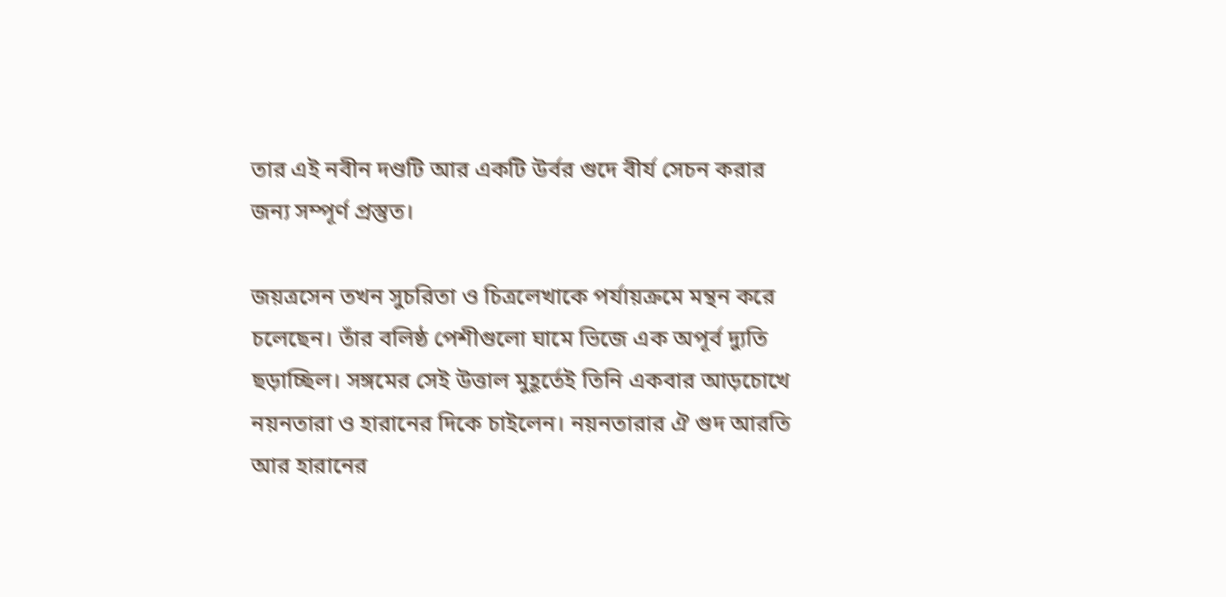তার এই নবীন দণ্ডটি আর একটি উর্বর গুদে বীর্য সেচন করার জন্য সম্পূর্ণ প্রস্তুত।

জয়ত্রসেন তখন সুচরিতা ও চিত্রলেখাকে পর্যায়ক্রমে মন্থন করে চলেছেন। তাঁর বলিষ্ঠ পেশীগুলো ঘামে ভিজে এক অপূর্ব দ্যুতি ছড়াচ্ছিল। সঙ্গমের সেই উত্তাল মুহূর্তেই তিনি একবার আড়চোখে নয়নতারা ও হারানের দিকে চাইলেন। নয়নতারার ঐ গুদ আরতি আর হারানের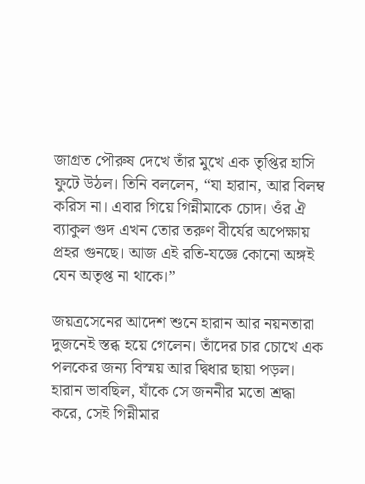জাগ্রত পৌরুষ দেখে তাঁর মুখে এক তৃপ্তির হাসি ফুটে উঠল। তিনি বললেন, “যা হারান, আর বিলম্ব করিস না। এবার গিয়ে গিন্নীমাকে চোদ। ওঁর ঐ ব্যাকুল গুদ এখন তোর তরুণ বীর্যের অপেক্ষায় প্রহর গুনছে। আজ এই রতি-যজ্ঞে কোনো অঙ্গই যেন অতৃপ্ত না থাকে।”

জয়ত্রসেনের আদেশ শুনে হারান আর নয়নতারা দুজনেই স্তব্ধ হয়ে গেলেন। তাঁদের চার চোখে এক পলকের জন্য বিস্ময় আর দ্বিধার ছায়া পড়ল। হারান ভাবছিল, যাঁকে সে জননীর মতো শ্রদ্ধা করে, সেই গিন্নীমার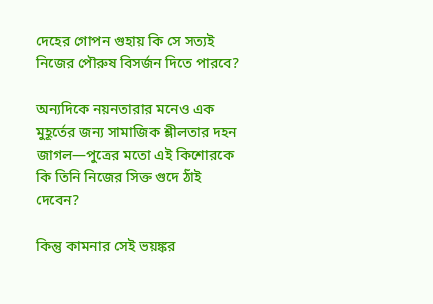দেহের গোপন গুহায় কি সে সত্যই নিজের পৌরুষ বিসর্জন দিতে পারবে?

অন্যদিকে নয়নতারার মনেও এক মুহূর্তের জন্য সামাজিক শ্লীলতার দহন জাগল—পুত্রের মতো এই কিশোরকে কি তিনি নিজের সিক্ত গুদে ঠাঁই দেবেন?

কিন্তু কামনার সেই ভয়ঙ্কর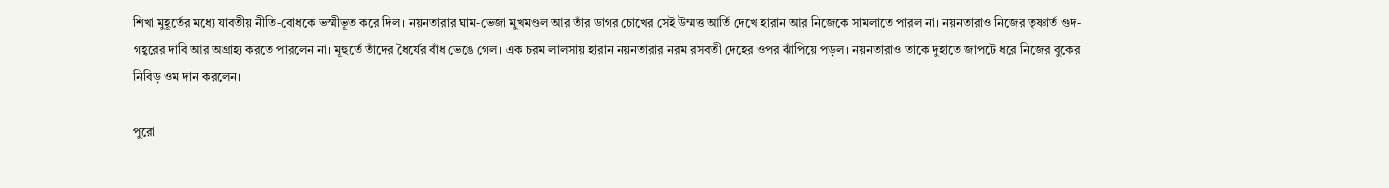শিখা মুহূর্তের মধ্যে যাবতীয় নীতি-বোধকে ভস্মীভূত করে দিল। নয়নতারার ঘাম-ভেজা মুখমণ্ডল আর তাঁর ডাগর চোখের সেই উম্মত্ত আর্তি দেখে হারান আর নিজেকে সামলাতে পারল না। নয়নতারাও নিজের তৃষ্ণার্ত গুদ-গহ্বরের দাবি আর অগ্রাহ্য করতে পারলেন না। মূহুর্তে তাঁদের ধৈর্যের বাঁধ ভেঙে গেল। এক চরম লালসায় হারান নয়নতারার নরম রসবতী দেহের ওপর ঝাঁপিয়ে পড়ল। নয়নতারাও তাকে দুহাতে জাপটে ধরে নিজের বুকের নিবিড় ওম দান করলেন।

পুরো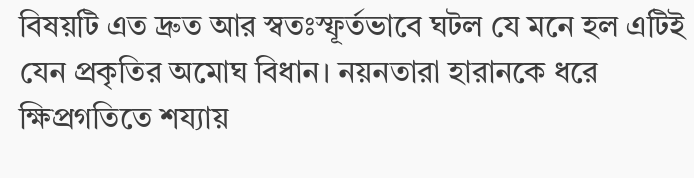বিষয়টি এত দ্রুত আর স্বতঃস্ফূর্তভাবে ঘটল যে মনে হল এটিই যেন প্রকৃতির অমোঘ বিধান। নয়নতারা হারানকে ধরে ক্ষিপ্রগতিতে শয্যায়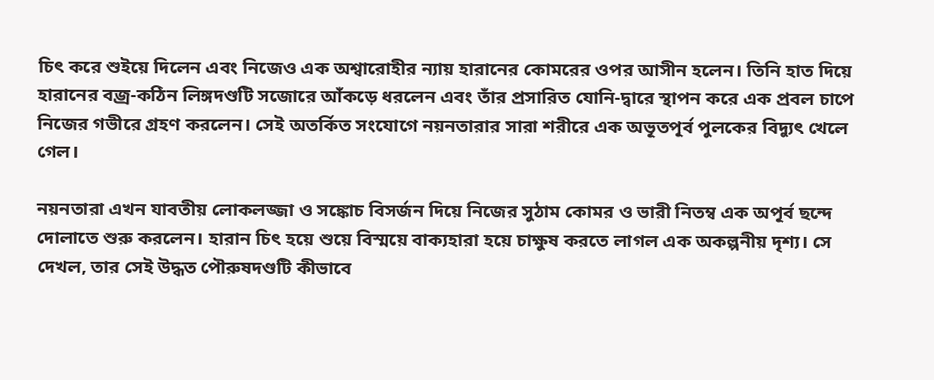চিৎ করে শুইয়ে দিলেন এবং নিজেও এক অশ্বারোহীর ন্যায় হারানের কোমরের ওপর আসীন হলেন। তিনি হাত দিয়ে হারানের বজ্র-কঠিন লিঙ্গদণ্ডটি সজোরে আঁকড়ে ধরলেন এবং তাঁর প্রসারিত যোনি-দ্বারে স্থাপন করে এক প্রবল চাপে নিজের গভীরে গ্রহণ করলেন। সেই অতর্কিত সংযোগে নয়নতারার সারা শরীরে এক অভূতপূর্ব পুলকের বিদ্যুৎ খেলে গেল।

নয়নতারা এখন যাবতীয় লোকলজ্জা ও সঙ্কোচ বিসর্জন দিয়ে নিজের সুঠাম কোমর ও ভারী নিতম্ব এক অপূর্ব ছন্দে দোলাতে শুরু করলেন। হারান চিৎ হয়ে শুয়ে বিস্ময়ে বাক্যহারা হয়ে চাক্ষুষ করতে লাগল এক অকল্পনীয় দৃশ্য। সে দেখল, তার সেই উদ্ধত পৌরুষদণ্ডটি কীভাবে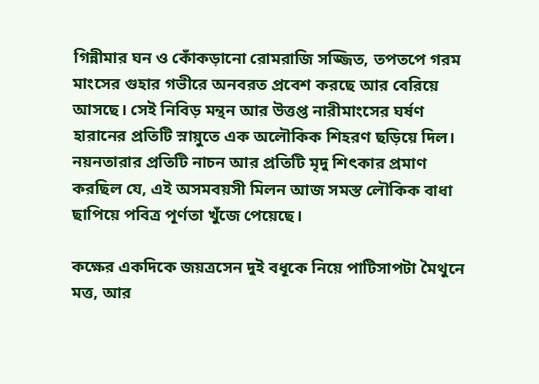গিন্নীমার ঘন ও কোঁকড়ানো রোমরাজি সজ্জিত, তপতপে গরম মাংসের গুহার গভীরে অনবরত প্রবেশ করছে আর বেরিয়ে আসছে। সেই নিবিড় মন্থন আর উত্তপ্ত নারীমাংসের ঘর্ষণ হারানের প্রতিটি স্নায়ুতে এক অলৌকিক শিহরণ ছড়িয়ে দিল। নয়নতারার প্রতিটি নাচন আর প্রতিটি মৃদু শিৎকার প্রমাণ করছিল যে, এই অসমবয়সী মিলন আজ সমস্ত লৌকিক বাধা ছাপিয়ে পবিত্র পূর্ণতা খুঁজে পেয়েছে।

কক্ষের একদিকে জয়ত্রসেন দুই বধূকে নিয়ে পাটিসাপটা মৈথুনে মত্ত, আর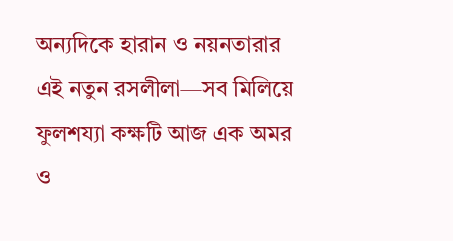অন্যদিকে হারান ও নয়নতারার এই নতুন রসলীলা—সব মিলিয়ে ফুলশয্যা কক্ষটি আজ এক অমর ও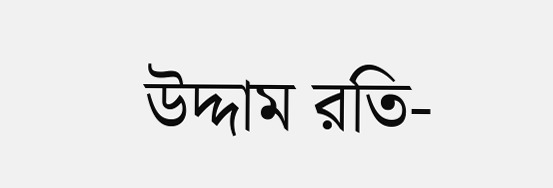উদ্দাম রতি-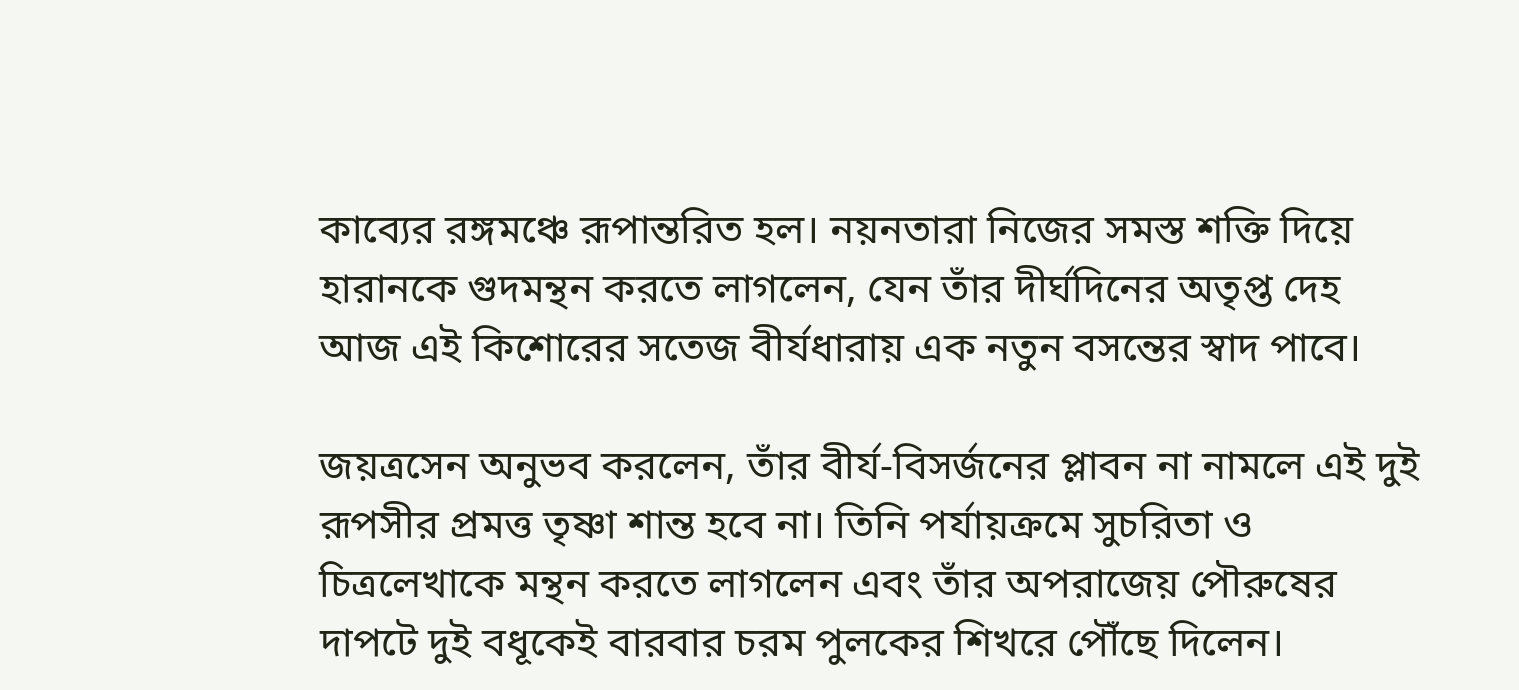কাব্যের রঙ্গমঞ্চে রূপান্তরিত হল। নয়নতারা নিজের সমস্ত শক্তি দিয়ে হারানকে গুদমন্থন করতে লাগলেন, যেন তাঁর দীর্ঘদিনের অতৃপ্ত দেহ আজ এই কিশোরের সতেজ বীর্যধারায় এক নতুন বসন্তের স্বাদ পাবে।

জয়ত্রসেন অনুভব করলেন, তাঁর বীর্য-বিসর্জনের প্লাবন না নামলে এই দুই রূপসীর প্রমত্ত তৃষ্ণা শান্ত হবে না। তিনি পর্যায়ক্রমে সুচরিতা ও চিত্রলেখাকে মন্থন করতে লাগলেন এবং তাঁর অপরাজেয় পৌরুষের দাপটে দুই বধূকেই বারবার চরম পুলকের শিখরে পৌঁছে দিলেন।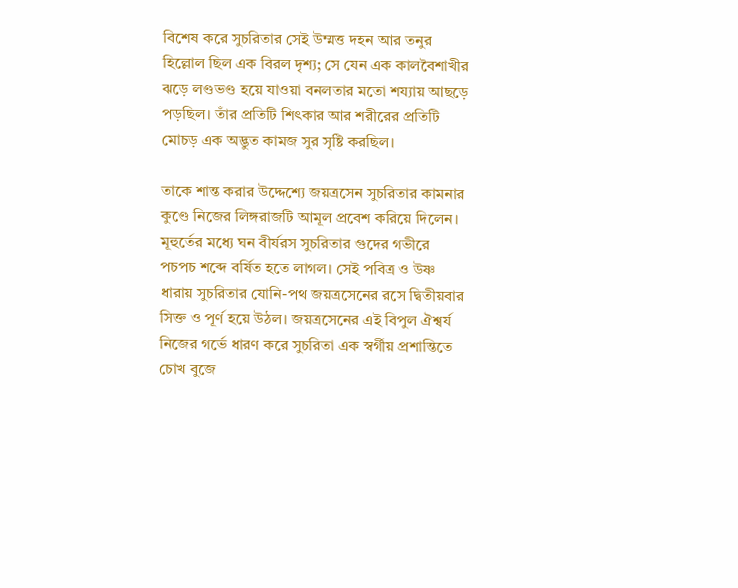বিশেষ করে সুচরিতার সেই উম্মত্ত দহন আর তনুর হিল্লোল ছিল এক বিরল দৃশ্য; সে যেন এক কালবৈশাখীর ঝড়ে লণ্ডভণ্ড হয়ে যাওয়া বনলতার মতো শয্যায় আছড়ে পড়ছিল। তাঁর প্রতিটি শিৎকার আর শরীরের প্রতিটি মোচড় এক অদ্ভুত কামজ সুর সৃষ্টি করছিল।

তাকে শান্ত করার উদ্দেশ্যে জয়ত্রসেন সুচরিতার কামনার কুণ্ডে নিজের লিঙ্গরাজটি আমূল প্রবেশ করিয়ে দিলেন। মূহুর্তের মধ্যে ঘন বীর্যরস সুচরিতার গুদের গভীরে পচপচ শব্দে বর্ষিত হতে লাগল। সেই পবিত্র ও উষ্ণ ধারায় সুচরিতার যোনি-পথ জয়ত্রসেনের রসে দ্বিতীয়বার সিক্ত ও পূর্ণ হয়ে উঠল। জয়ত্রসেনের এই বিপুল ঐশ্বর্য নিজের গর্ভে ধারণ করে সুচরিতা এক স্বর্গীয় প্রশান্তিতে চোখ বুজে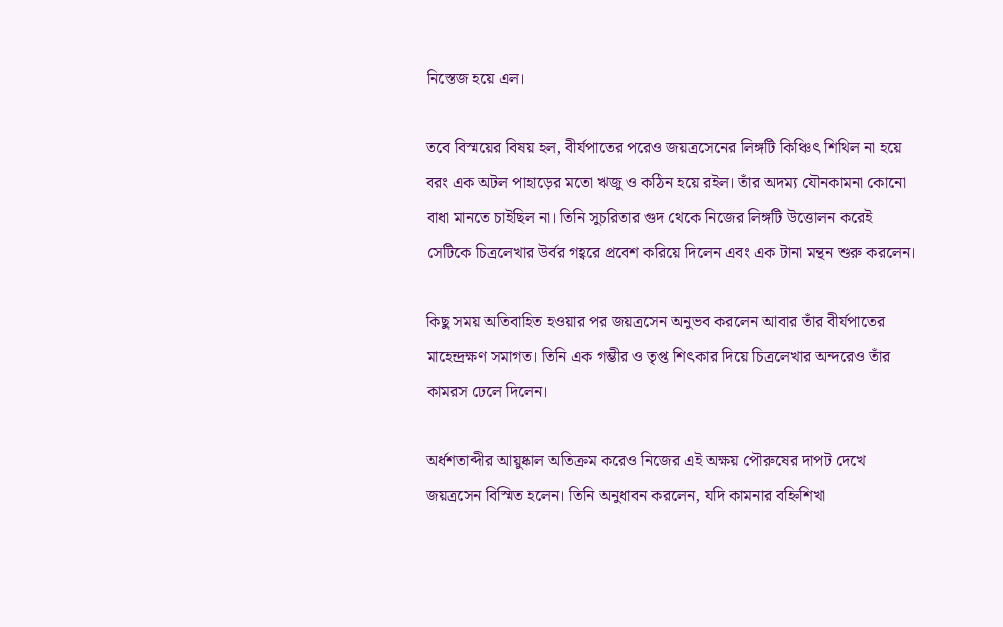নিস্তেজ হয়ে এল।

তবে বিস্ময়ের বিষয় হল, বীর্যপাতের পরেও জয়ত্রসেনের লিঙ্গটি কিঞ্চিৎ শিথিল না হয়ে বরং এক অটল পাহাড়ের মতো ঋজু ও কঠিন হয়ে রইল। তাঁর অদম্য যৌনকামনা কোনো বাধা মানতে চাইছিল না। তিনি সুচরিতার গুদ থেকে নিজের লিঙ্গটি উত্তোলন করেই সেটিকে চিত্রলেখার উর্বর গহ্বরে প্রবেশ করিয়ে দিলেন এবং এক টানা মন্থন শুরু করলেন।

কিছু সময় অতিবাহিত হওয়ার পর জয়ত্রসেন অনুভব করলেন আবার তাঁর বীর্যপাতের মাহেন্দ্রক্ষণ সমাগত। তিনি এক গম্ভীর ও তৃপ্ত শিৎকার দিয়ে চিত্রলেখার অন্দরেও তাঁর কামরস ঢেলে দিলেন।

অর্ধশতাব্দীর আয়ুষ্কাল অতিক্রম করেও নিজের এই অক্ষয় পৌরুষের দাপট দেখে জয়ত্রসেন বিস্মিত হলেন। তিনি অনুধাবন করলেন, যদি কামনার বহ্নিশিখা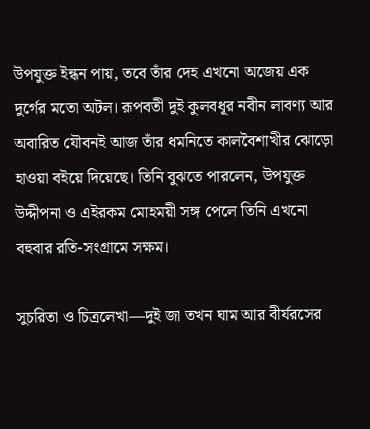উপযুক্ত ইন্ধন পায়, তবে তাঁর দেহ এখনো অজেয় এক দুর্গের মতো অটল। রূপবতী দুই কুলবধূর নবীন লাবণ্য আর অবারিত যৌবনই আজ তাঁর ধমনিতে কালবৈশাখীর ঝোড়ো হাওয়া বইয়ে দিয়েছে। তিনি বুঝতে পারলেন, উপযুক্ত উদ্দীপনা ও এইরকম মোহময়ী সঙ্গ পেলে তিনি এখনো বহুবার রতি-সংগ্রামে সক্ষম।

সুচরিতা ও চিত্রলেখা—দুই জা তখন ঘাম আর বীর্যরসের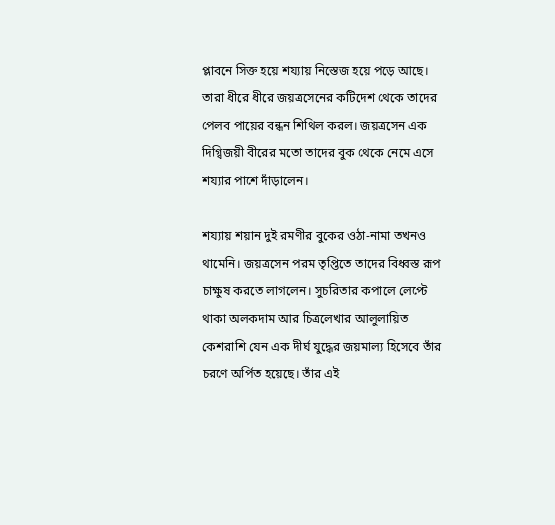প্লাবনে সিক্ত হয়ে শয্যায় নিস্তেজ হয়ে পড়ে আছে। তারা ধীরে ধীরে জয়ত্রসেনের কটিদেশ থেকে তাদের পেলব পায়ের বন্ধন শিথিল করল। জয়ত্রসেন এক দিগ্বিজয়ী বীরের মতো তাদের বুক থেকে নেমে এসে শয্যার পাশে দাঁড়ালেন।

শয্যায় শয়ান দুই রমণীর বুকের ওঠা-নামা তখনও থামেনি। জয়ত্রসেন পরম তৃপ্তিতে তাদের বিধ্বস্ত রূপ চাক্ষুষ করতে লাগলেন। সুচরিতার কপালে লেপ্টে থাকা অলকদাম আর চিত্রলেখার আলুলায়িত কেশরাশি যেন এক দীর্ঘ যুদ্ধের জয়মাল্য হিসেবে তাঁর চরণে অর্পিত হয়েছে। তাঁর এই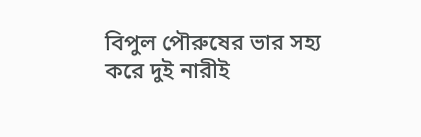বিপুল পৌরুষের ভার সহ্য করে দুই নারীই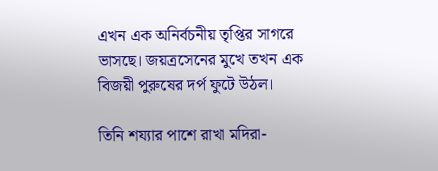এখন এক অনির্বচনীয় তৃপ্তির সাগরে ভাসছে। জয়ত্রসেনের মুখে তখন এক বিজয়ী পুরুষের দর্প ফুটে উঠল।

তিনি শয্যার পাশে রাখা মদিরা-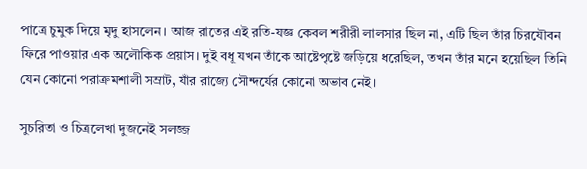পাত্রে চুমুক দিয়ে মৃদু হাসলেন। আজ রাতের এই রতি-যজ্ঞ কেবল শরীরী লালসার ছিল না, এটি ছিল তাঁর চিরযৌবন ফিরে পাওয়ার এক অলৌকিক প্রয়াস। দুই বধূ যখন তাঁকে আষ্টেপৃষ্টে জড়িয়ে ধরেছিল, তখন তাঁর মনে হয়েছিল তিনি যেন কোনো পরাক্রমশালী সম্রাট, যাঁর রাজ্যে সৌন্দর্যের কোনো অভাব নেই।

সুচরিতা ও চিত্রলেখা দুজনেই সলজ্জ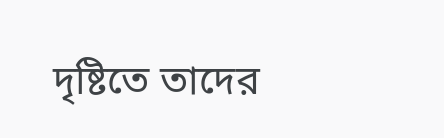দৃষ্টিতে তাদের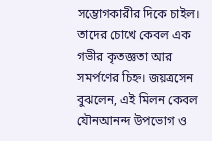সম্ভোগকারীর দিকে চাইল। তাদের চোখে কেবল এক গভীর কৃতজ্ঞতা আর সমর্পণের চিহ্ন। জয়ত্রসেন বুঝলেন, এই মিলন কেবল যৌনআনন্দ উপভোগ ও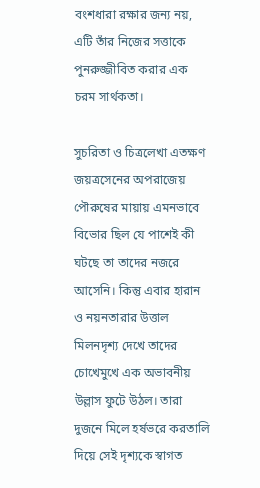বংশধারা রক্ষার জন্য নয়, এটি তাঁর নিজের সত্তাকে পুনরুজ্জীবিত করার এক চরম সার্থকতা।

সুচরিতা ও চিত্রলেখা এতক্ষণ জয়ত্রসেনের অপরাজেয় পৌরুষের মায়ায় এমনভাবে বিভোর ছিল যে পাশেই কী ঘটছে তা তাদের নজরে আসেনি। কিন্তু এবার হারান ও নয়নতারার উত্তাল মিলনদৃশ্য দেখে তাদের চোখেমুখে এক অভাবনীয় উল্লাস ফুটে উঠল। তারা দুজনে মিলে হর্ষভরে করতালি দিয়ে সেই দৃশ্যকে স্বাগত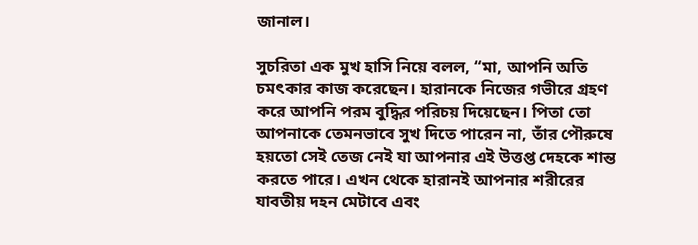জানাল।

সুচরিতা এক মুখ হাসি নিয়ে বলল, “মা, আপনি অতি চমৎকার কাজ করেছেন। হারানকে নিজের গভীরে গ্রহণ করে আপনি পরম বুদ্ধির পরিচয় দিয়েছেন। পিতা তো আপনাকে তেমনভাবে সুখ দিতে পারেন না, তাঁর পৌরুষে হয়তো সেই তেজ নেই যা আপনার এই উত্তপ্ত দেহকে শান্ত করতে পারে। এখন থেকে হারানই আপনার শরীরের যাবতীয় দহন মেটাবে এবং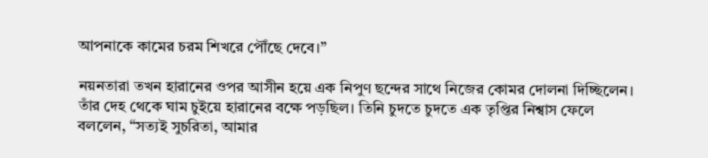আপনাকে কামের চরম শিখরে পৌঁছে দেবে।”

নয়নতারা তখন হারানের ওপর আসীন হয়ে এক নিপুণ ছন্দের সাথে নিজের কোমর দোলনা দিচ্ছিলেন। তাঁর দেহ থেকে ঘাম চুইয়ে হারানের বক্ষে পড়ছিল। তিনি চুদতে চুদতে এক তৃপ্তির নিশ্বাস ফেলে বললেন, “সত্যই সুচরিতা, আমার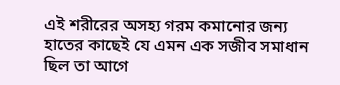এই শরীরের অসহ্য গরম কমানোর জন্য হাতের কাছেই যে এমন এক সজীব সমাধান ছিল তা আগে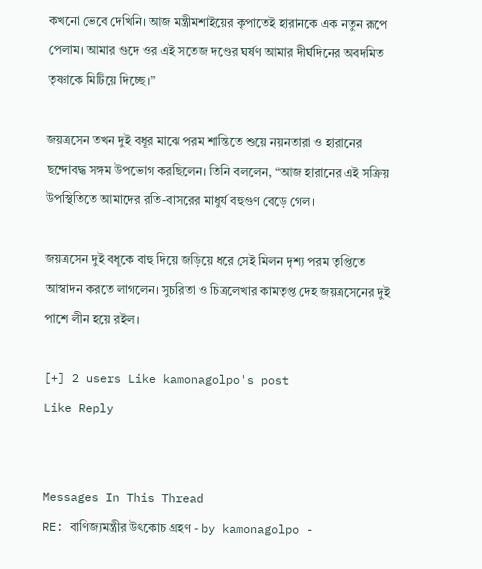কখনো ভেবে দেখিনি। আজ মন্ত্রীমশাইয়ের কৃপাতেই হারানকে এক নতুন রূপে পেলাম। আমার গুদে ওর এই সতেজ দণ্ডের ঘর্ষণ আমার দীর্ঘদিনের অবদমিত তৃষ্ণাকে মিটিয়ে দিচ্ছে।”

জয়ত্রসেন তখন দুই বধূর মাঝে পরম শান্তিতে শুয়ে নয়নতারা ও হারানের ছন্দোবদ্ধ সঙ্গম উপভোগ করছিলেন। তিনি বললেন, “আজ হারানের এই সক্রিয় উপস্থিতিতে আমাদের রতি-বাসরের মাধুর্য বহুগুণ বেড়ে গেল।

জয়ত্রসেন দুই বধূকে বাহু দিয়ে জড়িয়ে ধরে সেই মিলন দৃশ্য পরম তৃপ্তিতে আস্বাদন করতে লাগলেন। সুচরিতা ও চিত্রলেখার কামতৃপ্ত দেহ জয়ত্রসেনের দুই পাশে লীন হয়ে রইল।

[+] 2 users Like kamonagolpo's post
Like Reply


Messages In This Thread
RE: বাণিজ্যমন্ত্রীর উৎকোচ গ্রহণ - by kamonagolpo -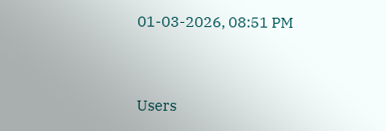01-03-2026, 08:51 PM



Users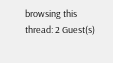browsing this thread: 2 Guest(s)